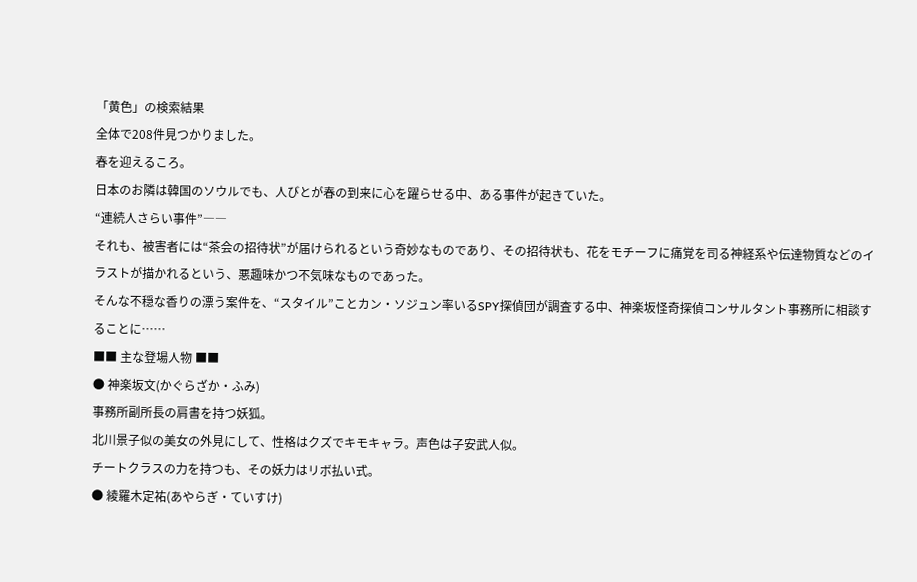「黄色」の検索結果
全体で208件見つかりました。
春を迎えるころ。
日本のお隣は韓国のソウルでも、人びとが春の到来に心を躍らせる中、ある事件が起きていた。
“連続人さらい事件”――
それも、被害者には“茶会の招待状”が届けられるという奇妙なものであり、その招待状も、花をモチーフに痛覚を司る神経系や伝達物質などのイラストが描かれるという、悪趣味かつ不気味なものであった。
そんな不穏な香りの漂う案件を、“スタイル”ことカン・ソジュン率いるSPY探偵団が調査する中、神楽坂怪奇探偵コンサルタント事務所に相談することに……
■■ 主な登場人物 ■■
● 神楽坂文(かぐらざか・ふみ)
事務所副所長の肩書を持つ妖狐。
北川景子似の美女の外見にして、性格はクズでキモキャラ。声色は子安武人似。
チートクラスの力を持つも、その妖力はリボ払い式。
● 綾羅木定祐(あやらぎ・ていすけ)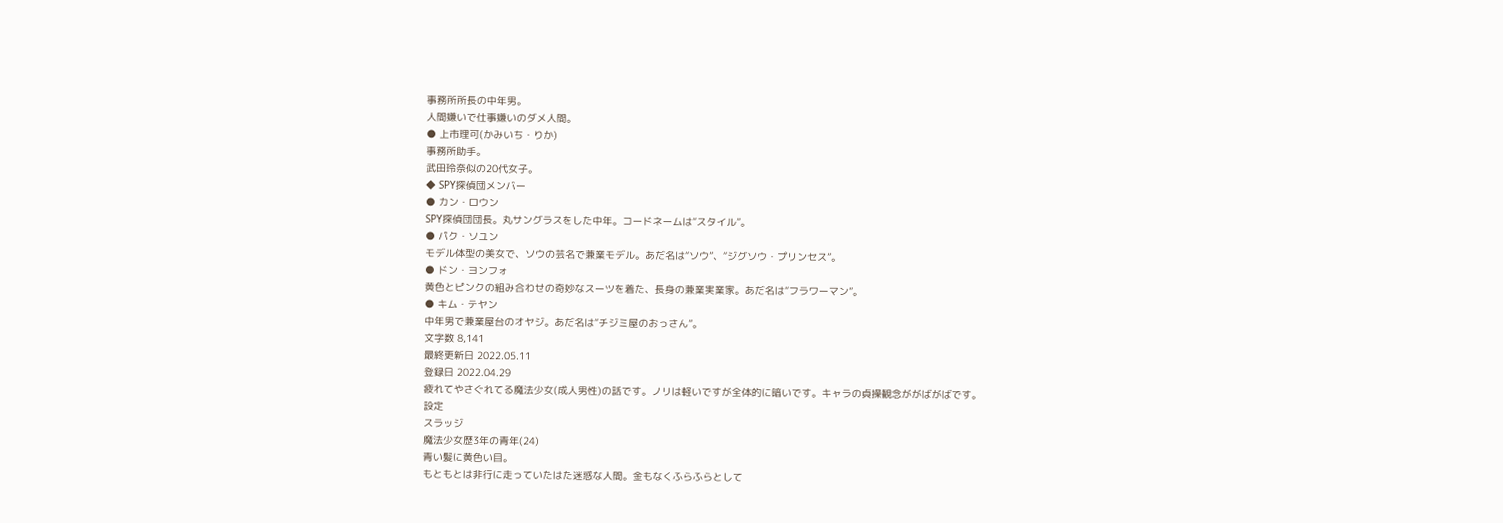事務所所長の中年男。
人間嫌いで仕事嫌いのダメ人間。
● 上市理可(かみいち・りか)
事務所助手。
武田玲奈似の20代女子。
◆ SPY探偵団メンバー
● カン・ロウン
SPY探偵団団長。丸サングラスをした中年。コードネームは“スタイル”。
● パク・ソユン
モデル体型の美女で、ソウの芸名で兼業モデル。あだ名は“ソウ”、“ジグソウ・プリンセス”。
● ドン・ヨンフォ
黄色とピンクの組み合わせの奇妙なスーツを着た、長身の兼業実業家。あだ名は“フラワーマン”。
● キム・テヤン
中年男で兼業屋台のオヤジ。あだ名は“チジミ屋のおっさん”。
文字数 8,141
最終更新日 2022.05.11
登録日 2022.04.29
疲れてやさぐれてる魔法少女(成人男性)の話です。ノリは軽いですが全体的に暗いです。キャラの貞操観念ががばがばです。
設定
スラッジ
魔法少女歴3年の青年(24)
青い髪に黄色い目。
もともとは非行に走っていたはた迷惑な人間。金もなくふらふらとして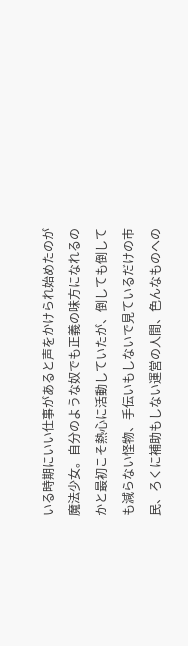いる時期にいい仕事があると声をかけられ始めたのが魔法少女。自分のような奴でも正義の味方になれるのかと最初こそ熱心に活動していたが、倒しても倒しても減らない怪物、手伝いもしないで見ているだけの市民、ろくに補助もしない運営の人間、色んなものへの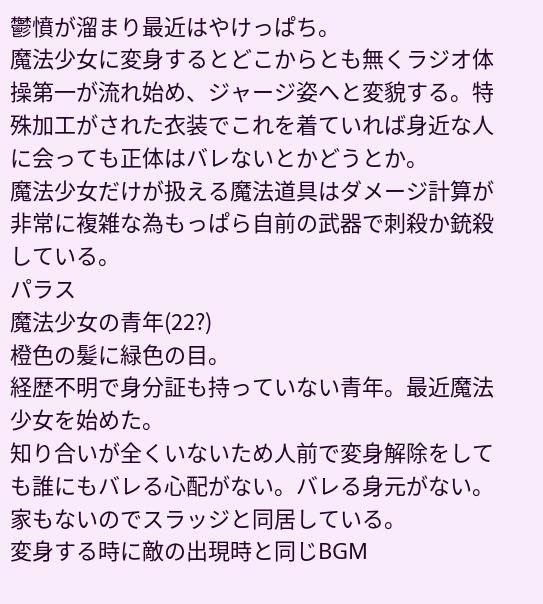鬱憤が溜まり最近はやけっぱち。
魔法少女に変身するとどこからとも無くラジオ体操第一が流れ始め、ジャージ姿へと変貌する。特殊加工がされた衣装でこれを着ていれば身近な人に会っても正体はバレないとかどうとか。
魔法少女だけが扱える魔法道具はダメージ計算が非常に複雑な為もっぱら自前の武器で刺殺か銃殺している。
パラス
魔法少女の青年(22?)
橙色の髪に緑色の目。
経歴不明で身分証も持っていない青年。最近魔法少女を始めた。
知り合いが全くいないため人前で変身解除をしても誰にもバレる心配がない。バレる身元がない。
家もないのでスラッジと同居している。
変身する時に敵の出現時と同じBGM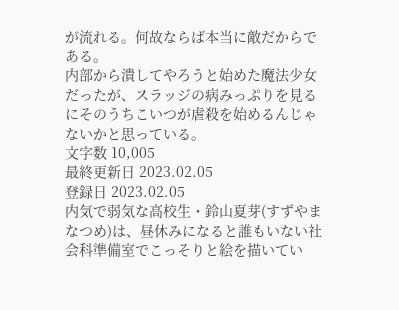が流れる。何故ならば本当に敵だからである。
内部から潰してやろうと始めた魔法少女だったが、スラッジの病みっぷりを見るにそのうちこいつが虐殺を始めるんじゃないかと思っている。
文字数 10,005
最終更新日 2023.02.05
登録日 2023.02.05
内気で弱気な高校生・鈴山夏芽(すずやまなつめ)は、昼休みになると誰もいない社会科準備室でこっそりと絵を描いてい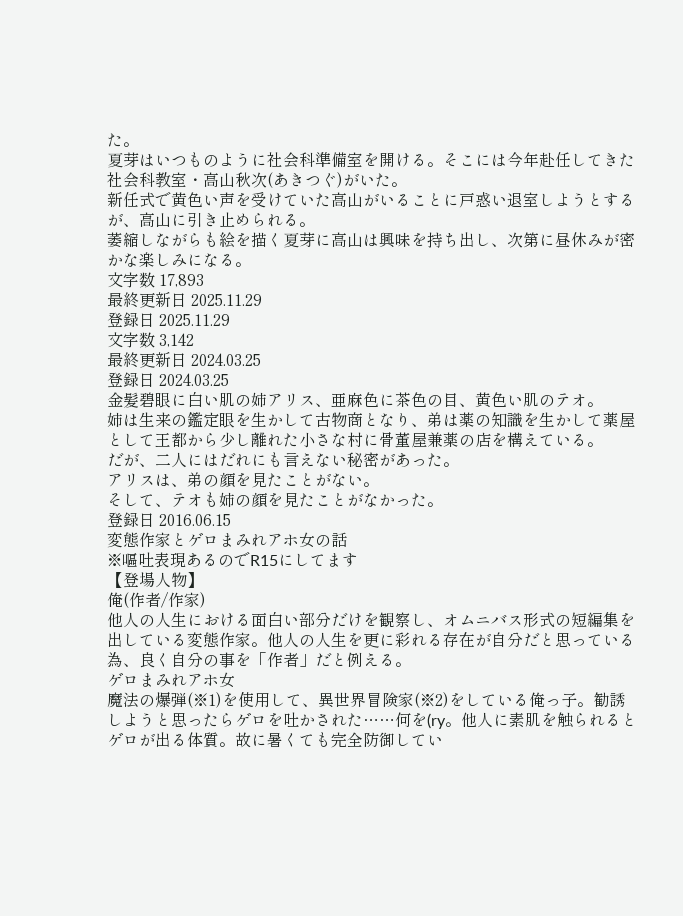た。
夏芽はいつものように社会科準備室を開ける。そこには今年赴任してきた社会科教室・高山秋次(あきつぐ)がいた。
新任式で黄色い声を受けていた高山がいることに戸惑い退室しようとするが、高山に引き止められる。
萎縮しながらも絵を描く夏芽に高山は興味を持ち出し、次第に昼休みが密かな楽しみになる。
文字数 17,893
最終更新日 2025.11.29
登録日 2025.11.29
文字数 3,142
最終更新日 2024.03.25
登録日 2024.03.25
金髪碧眼に白い肌の姉アリス、亜麻色に茶色の目、黄色い肌のテオ。
姉は生来の鑑定眼を生かして古物商となり、弟は薬の知識を生かして薬屋として王都から少し離れた小さな村に骨董屋兼薬の店を構えている。
だが、二人にはだれにも言えない秘密があった。
アリスは、弟の顔を見たことがない。
そして、テオも姉の顔を見たことがなかった。
登録日 2016.06.15
変態作家とゲロまみれアホ女の話
※嘔吐表現あるのでR15にしてます
【登場人物】
俺(作者/作家)
他人の人生における面白い部分だけを観察し、オムニバス形式の短編集を出している変態作家。他人の人生を更に彩れる存在が自分だと思っている為、良く自分の事を「作者」だと例える。
ゲロまみれアホ女
魔法の爆弾(※1)を使用して、異世界冒険家(※2)をしている俺っ子。勧誘しようと思ったらゲロを吐かされた……何を(ry。他人に素肌を触られるとゲロが出る体質。故に暑くても完全防御してい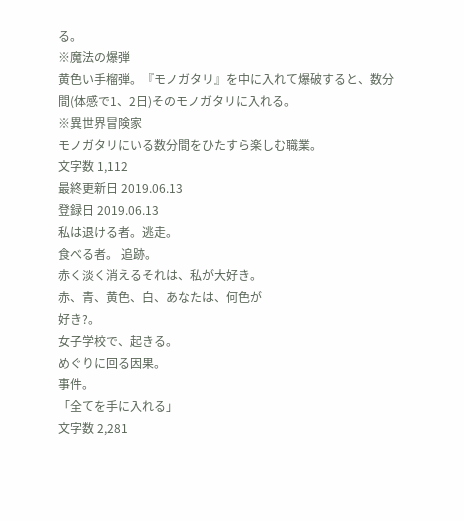る。
※魔法の爆弾
黄色い手榴弾。『モノガタリ』を中に入れて爆破すると、数分間(体感で1、2日)そのモノガタリに入れる。
※異世界冒険家
モノガタリにいる数分間をひたすら楽しむ職業。
文字数 1,112
最終更新日 2019.06.13
登録日 2019.06.13
私は退ける者。逃走。
食べる者。 追跡。
赤く淡く消えるそれは、私が大好き。
赤、青、黄色、白、あなたは、何色が
好き?。
女子学校で、起きる。
めぐりに回る因果。
事件。
「全てを手に入れる」
文字数 2,281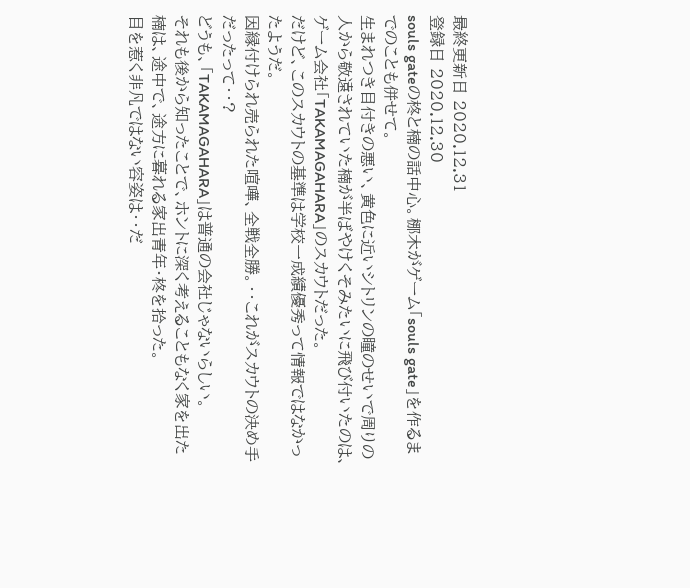最終更新日 2020.12.31
登録日 2020.12.30
souls gateの柊と楠の話中心。梛木がゲーム「souls gate」を作るまでのことも併せて。
生まれつき目付きの悪い、黄色に近いシトリンの瞳のせいで周りの人から敬遠されていた楠が半ばやけくそみたいに飛び付いたのは、ゲーム会社「TAKAMAGAHARA」のスカウトだった。
だけど、このスカウトの基準は学校一成績優秀って情報ではなかったようだ。
因縁付けられ売られた喧嘩、全戦全勝。‥これがスカウトの決め手だったって‥?
どうも、「TAKAMAGAHARA」は普通の会社じゃないらしい。
それも後から知ったことで、ホントに深く考えることもなく家を出た楠は、途中で、途方に暮れる家出青年・柊を拾った。
目を惹く非凡ではない容姿は‥だ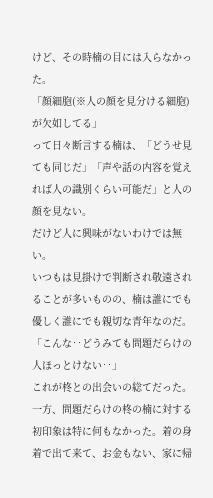けど、その時楠の目には入らなかった。
「顔細胞(※人の顔を見分ける細胞)が欠如してる」
って日々断言する楠は、「どうせ見ても同じだ」「声や話の内容を覚えれば人の識別くらい可能だ」と人の顔を見ない。
だけど人に興味がないわけでは無い。
いつもは見掛けで判断され敬遠されることが多いものの、楠は誰にでも優しく誰にでも親切な青年なのだ。
「こんな‥どうみても問題だらけの人ほっとけない‥」
これが柊との出会いの総てだった。
一方、問題だらけの柊の楠に対する初印象は特に何もなかった。着の身着で出て来て、お金もない、家に帰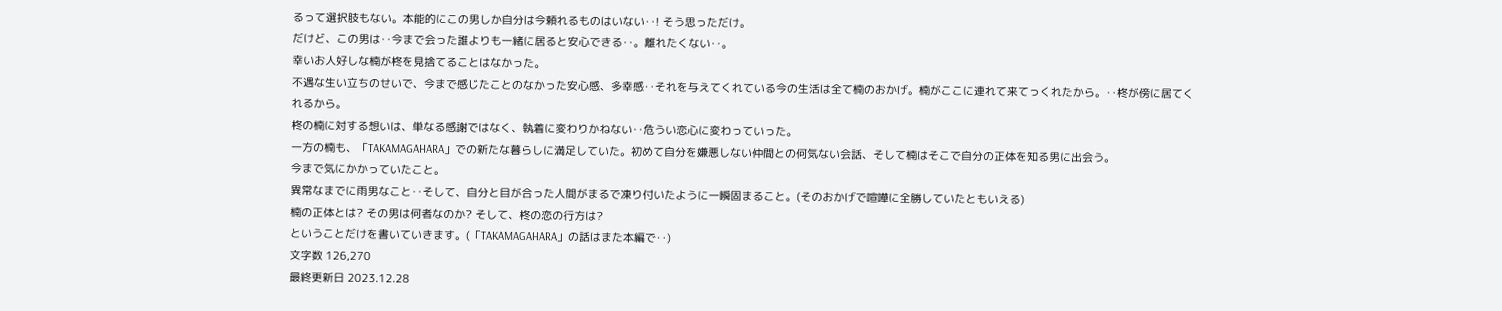るって選択肢もない。本能的にこの男しか自分は今頼れるものはいない‥! そう思っただけ。
だけど、この男は‥今まで会った誰よりも一緒に居ると安心できる‥。離れたくない‥。
幸いお人好しな楠が柊を見捨てることはなかった。
不遇な生い立ちのせいで、今まで感じたことのなかった安心感、多幸感‥それを与えてくれている今の生活は全て楠のおかげ。楠がここに連れて来てっくれたから。‥柊が傍に居てくれるから。
柊の楠に対する想いは、単なる感謝ではなく、執着に変わりかねない‥危うい恋心に変わっていった。
一方の楠も、「TAKAMAGAHARA」での新たな暮らしに満足していた。初めて自分を嫌悪しない仲間との何気ない会話、そして楠はそこで自分の正体を知る男に出会う。
今まで気にかかっていたこと。
異常なまでに雨男なこと‥そして、自分と目が合った人間がまるで凍り付いたように一瞬固まること。(そのおかげで喧嘩に全勝していたともいえる)
楠の正体とは? その男は何者なのか? そして、柊の恋の行方は?
ということだけを書いていきます。(「TAKAMAGAHARA」の話はまた本編で‥)
文字数 126,270
最終更新日 2023.12.28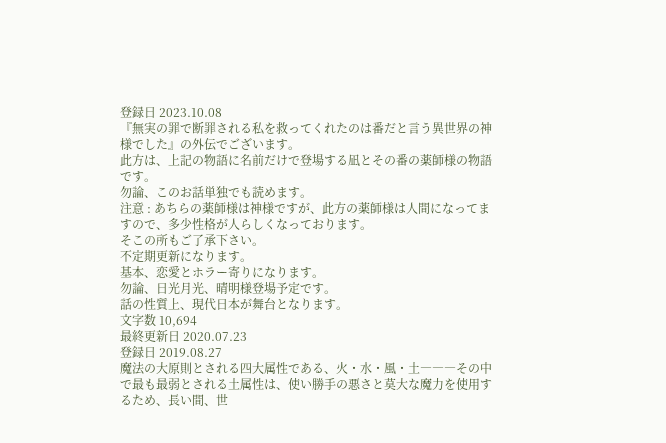登録日 2023.10.08
『無実の罪で断罪される私を救ってくれたのは番だと言う異世界の神様でした』の外伝でございます。
此方は、上記の物語に名前だけで登場する凪とその番の薬師様の物語です。
勿論、このお話単独でも読めます。
注意 : あちらの薬師様は神様ですが、此方の薬師様は人間になってますので、多少性格が人らしくなっております。
そこの所もご了承下さい。
不定期更新になります。
基本、恋愛とホラー寄りになります。
勿論、日光月光、晴明様登場予定です。
話の性質上、現代日本が舞台となります。
文字数 10,694
最終更新日 2020.07.23
登録日 2019.08.27
魔法の大原則とされる四大属性である、火・水・風・土―――その中で最も最弱とされる土属性は、使い勝手の悪さと莫大な魔力を使用するため、長い間、世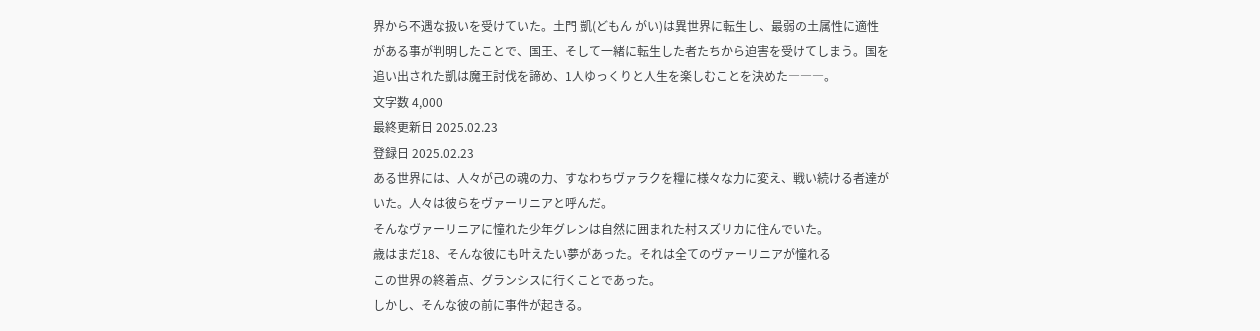界から不遇な扱いを受けていた。土門 凱(どもん がい)は異世界に転生し、最弱の土属性に適性がある事が判明したことで、国王、そして一緒に転生した者たちから迫害を受けてしまう。国を追い出された凱は魔王討伐を諦め、1人ゆっくりと人生を楽しむことを決めた―――。
文字数 4,000
最終更新日 2025.02.23
登録日 2025.02.23
ある世界には、人々が己の魂の力、すなわちヴァラクを糧に様々な力に変え、戦い続ける者達がいた。人々は彼らをヴァーリニアと呼んだ。
そんなヴァーリニアに憧れた少年グレンは自然に囲まれた村スズリカに住んでいた。
歳はまだ18、そんな彼にも叶えたい夢があった。それは全てのヴァーリニアが憧れる
この世界の終着点、グランシスに行くことであった。
しかし、そんな彼の前に事件が起きる。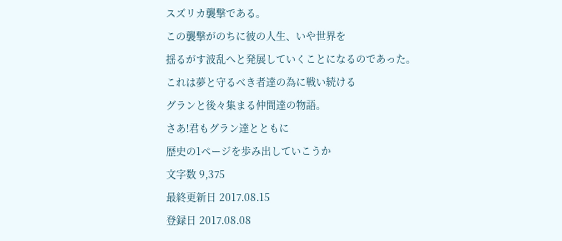スズリカ襲撃である。
この襲撃がのちに彼の人生、いや世界を
揺るがす波乱へと発展していくことになるのであった。
これは夢と守るべき者達の為に戦い続ける
グランと後々集まる仲間達の物語。
さあ!君もグラン達とともに
歴史の1ページを歩み出していこうか
文字数 9,375
最終更新日 2017.08.15
登録日 2017.08.08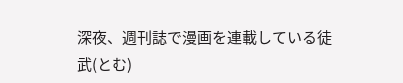深夜、週刊誌で漫画を連載している徒武(とむ)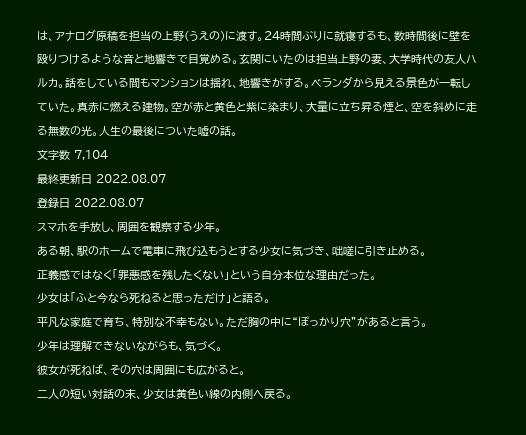は、アナログ原稿を担当の上野(うえの)に渡す。24時間ぶりに就寝するも、数時間後に壁を殴りつけるような音と地響きで目覚める。玄関にいたのは担当上野の妻、大学時代の友人ハルカ。話をしている間もマンションは揺れ、地響きがする。ベランダから見える景色が一転していた。真赤に燃える建物。空が赤と黄色と紫に染まり、大量に立ち昇る煙と、空を斜めに走る無数の光。人生の最後についた嘘の話。
文字数 7,104
最終更新日 2022.08.07
登録日 2022.08.07
スマホを手放し、周囲を観察する少年。
ある朝、駅のホームで電車に飛び込もうとする少女に気づき、咄嗟に引き止める。
正義感ではなく「罪悪感を残したくない」という自分本位な理由だった。
少女は「ふと今なら死ねると思っただけ」と語る。
平凡な家庭で育ち、特別な不幸もない。ただ胸の中に“ぽっかり穴”があると言う。
少年は理解できないながらも、気づく。
彼女が死ねば、その穴は周囲にも広がると。
二人の短い対話の末、少女は黄色い線の内側へ戻る。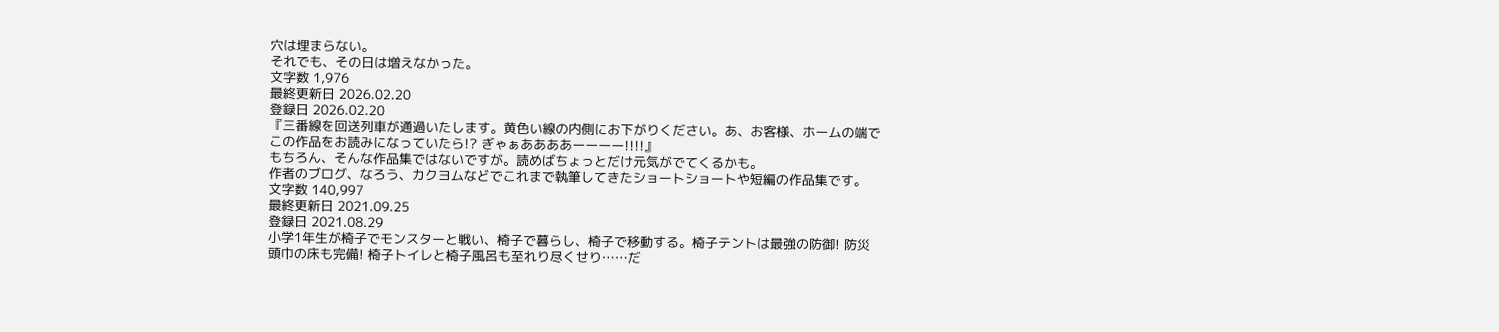穴は埋まらない。
それでも、その日は増えなかった。
文字数 1,976
最終更新日 2026.02.20
登録日 2026.02.20
『三番線を回送列車が通過いたします。黄色い線の内側にお下がりください。あ、お客様、ホームの端でこの作品をお読みになっていたら!? ぎゃぁああああーーーー!!!!』
もちろん、そんな作品集ではないですが。読めばちょっとだけ元気がでてくるかも。
作者のブログ、なろう、カクヨムなどでこれまで執筆してきたショートショートや短編の作品集です。
文字数 140,997
最終更新日 2021.09.25
登録日 2021.08.29
小学1年生が椅子でモンスターと戦い、椅子で暮らし、椅子で移動する。椅子テントは最強の防御! 防災頭巾の床も完備! 椅子トイレと椅子風呂も至れり尽くせり……だ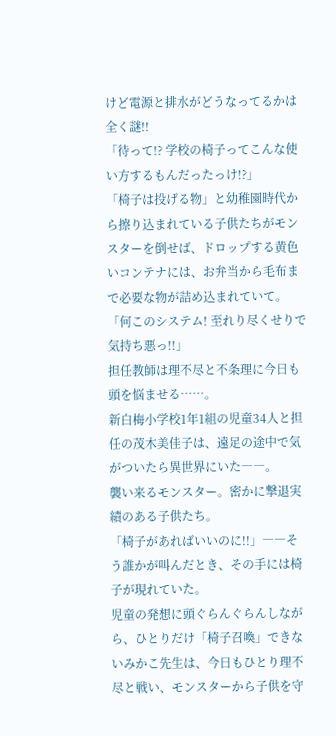けど電源と排水がどうなってるかは全く謎!!
「待って!? 学校の椅子ってこんな使い方するもんだったっけ!?」
「椅子は投げる物」と幼稚園時代から擦り込まれている子供たちがモンスターを倒せば、ドロップする黄色いコンテナには、お弁当から毛布まで必要な物が詰め込まれていて。
「何このシステム! 至れり尽くせりで気持ち悪っ!!」
担任教師は理不尽と不条理に今日も頭を悩ませる……。
新白梅小学校1年1組の児童34人と担任の茂木美佳子は、遠足の途中で気がついたら異世界にいた――。
襲い来るモンスター。密かに撃退実績のある子供たち。
「椅子があればいいのに!!」――そう誰かが叫んだとき、その手には椅子が現れていた。
児童の発想に頭ぐらんぐらんしながら、ひとりだけ「椅子召喚」できないみかこ先生は、今日もひとり理不尽と戦い、モンスターから子供を守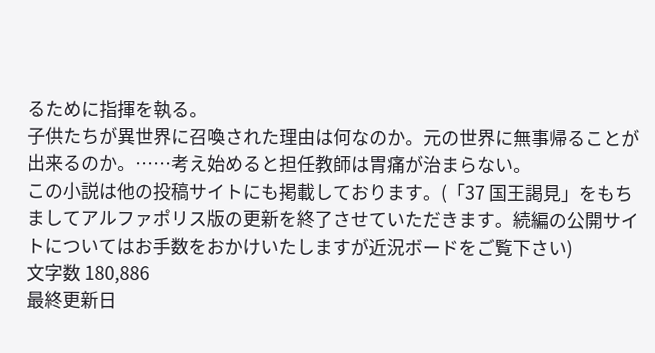るために指揮を執る。
子供たちが異世界に召喚された理由は何なのか。元の世界に無事帰ることが出来るのか。……考え始めると担任教師は胃痛が治まらない。
この小説は他の投稿サイトにも掲載しております。(「37 国王謁見」をもちましてアルファポリス版の更新を終了させていただきます。続編の公開サイトについてはお手数をおかけいたしますが近況ボードをご覧下さい)
文字数 180,886
最終更新日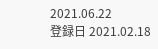2021.06.22
登録日 2021.02.18